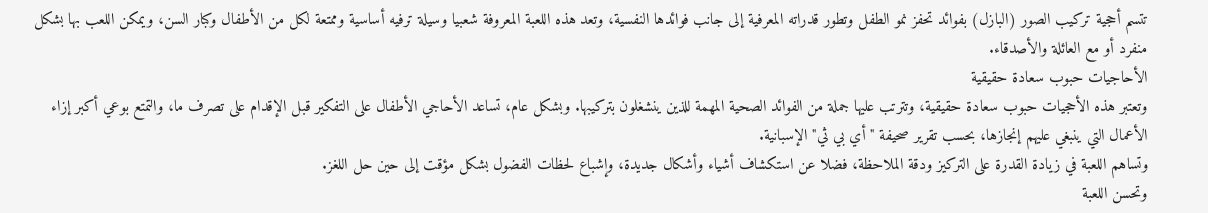تتسم أحجية تركيب الصور (البازل) بفوائد تحفز نمو الطفل وتطور قدراته المعرفية إلى جانب فوائدها النفسية، وتعد هذه اللعبة المعروفة شعبيا وسيلة ترفيه أساسية وممتعة لكل من الأطفال وكبار السن، ويمكن اللعب بها بشكل منفرد أو مع العائلة والأصدقاء.
الأحاجيات حبوب سعادة حقيقية
وتعتبر هذه الأحجيات حبوب سعادة حقيقية، وتترتب عليها جملة من الفوائد الصحية المهمة للذين ينشغلون بتركيبها. وبشكل عام، تساعد الأحاجي الأطفال على التفكير قبل الإقدام على تصرف ما، والتمتع بوعي أكبر إزاء الأعمال التي ينبغي عليهم إنجازها، بحسب تقرير صحيفة "أي بي ثي" الإسبانية.
وتساهم اللعبة في زيادة القدرة على التركيز ودقة الملاحظة، فضلا عن استكشاف أشياء وأشكال جديدة، وإشباع لحظات الفضول بشكل مؤقت إلى حين حل اللغز.
وتحسن اللعبة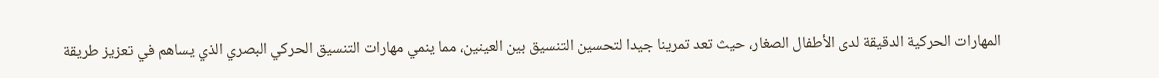المهارات الحركية الدقيقة لدى الأطفال الصغار، حيث تعد تمرينا جيدا لتحسين التنسيق بين العينين، مما ينمي مهارات التنسيق الحركي البصري الذي يساهم في تعزيز طريقة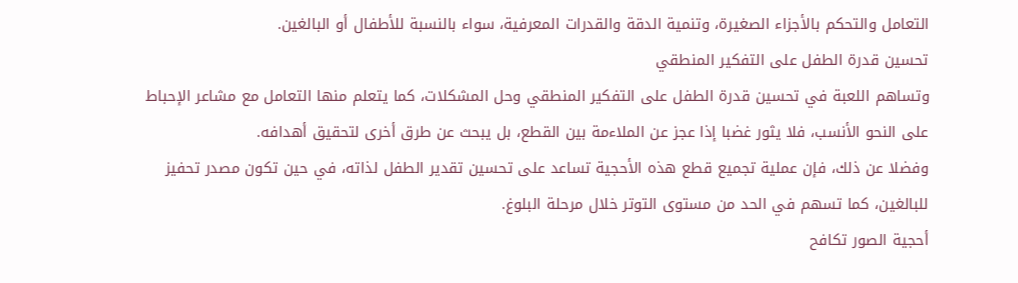التعامل والتحكم بالأجزاء الصغيرة، وتنمية الدقة والقدرات المعرفية، سواء بالنسبة للأطفال أو البالغين.
تحسين قدرة الطفل على التفكير المنطقي
وتساهم اللعبة في تحسين قدرة الطفل على التفكير المنطقي وحل المشكلات، كما يتعلم منها التعامل مع مشاعر الإحباط على النحو الأنسب، فلا يثور غضبا إذا عجز عن الملاءمة بين القطع، بل يبحث عن طرق أخرى لتحقيق أهدافه.
وفضلا عن ذلك، فإن عملية تجميع قطع هذه الأحجية تساعد على تحسين تقدير الطفل لذاته، في حين تكون مصدر تحفيز للبالغين، كما تسهم في الحد من مستوى التوتر خلال مرحلة البلوغ.
أحجية الصور تكافح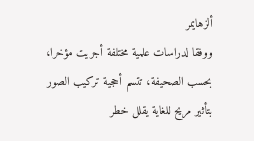ألزهايمر
ووفقا لدراسات علمية مختلفة أجريت مؤخرا، بحسب الصحيفة، تتسم أحجية تركيب الصور بتأثير مريح للغاية يقلل خطر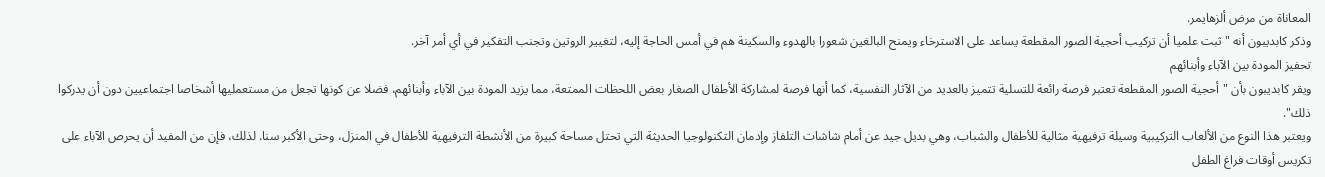المعاناة من مرض ألزهايمر.
وذكر كابديبون أنه "ثبت علميا أن تركيب أحجية الصور المقطعة يساعد على الاسترخاء ويمنح البالغين شعورا بالهدوء والسكينة هم في أمس الحاجة إليه، لتغيير الروتين وتجنب التفكير في أي أمر آخر.
تحفيز المودة بين الآباء وأبنائهم
ويقر كابديبون بأن "أحجية الصور المقطعة تعتبر فرصة رائعة للتسلية تتميز بالعديد من الآثار النفسية، كما أنها فرصة لمشاركة الأطفال الصغار بعض اللحظات الممتعة، مما يزيد المودة بين الآباء وأبنائهم، فضلا عن كونها تجعل من مستعمليها أشخاصا اجتماعيين دون أن يدركوا ذلك".
ويعتبر هذا النوع من الألعاب التركيبية وسيلة ترفيهية مثالية للأطفال والشباب، وهي بديل جيد عن أمام شاشات التلفاز وإدمان التكنولوجيا الحديثة التي تحتل مساحة كبيرة من الأنشطة الترفيهية للأطفال في المنزل، وحتى الأكبر سنا. لذلك، فإن من المفيد أن يحرص الآباء على تكريس أوقات فراغ الطفل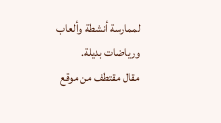لممارسة أنشطة وألعاب ورياضات بديلة.
مقال مقتطف من موقع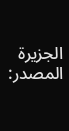الجزيرة
المصدر: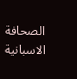الصحافة الاسبانية